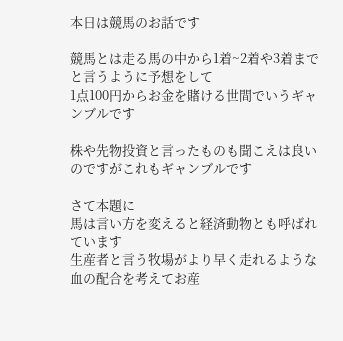本日は競馬のお話です

競馬とは走る馬の中から1着~2着や3着までと言うように予想をして
1点100円からお金を賭ける世間でいうギャンブルです

株や先物投資と言ったものも聞こえは良いのですがこれもギャンブルです

さて本題に
馬は言い方を変えると経済動物とも呼ばれています
生産者と言う牧場がより早く走れるような血の配合を考えてお産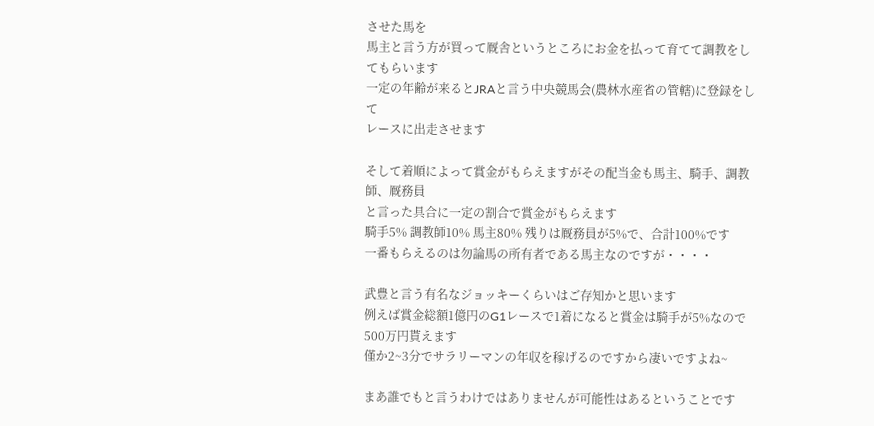させた馬を
馬主と言う方が買って厩舎というところにお金を払って育てて調教をしてもらいます
一定の年齢が来るとJRAと言う中央競馬会(農林水産省の管轄)に登録をして
レースに出走させます

そして着順によって賞金がもらえますがその配当金も馬主、騎手、調教師、厩務員
と言った具合に一定の割合で賞金がもらえます
騎手5% 調教師10% 馬主80% 残りは厩務員が5%で、合計100%です
一番もらえるのは勿論馬の所有者である馬主なのですが・・・・

武豊と言う有名なジョッキーくらいはご存知かと思います
例えば賞金総額1億円のG1レースで1着になると賞金は騎手が5%なので500万円貰えます
僅か2~3分でサラリーマンの年収を稼げるのですから凄いですよね~

まあ誰でもと言うわけではありませんが可能性はあるということです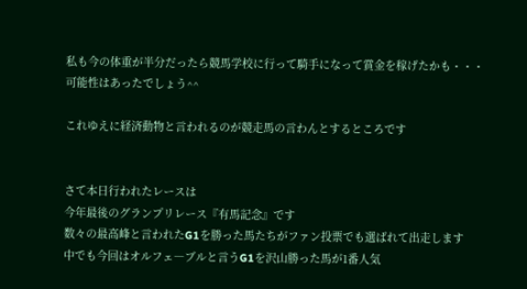私も今の体重が半分だったら競馬学校に行って騎手になって賞金を稼げたかも・・・
可能性はあったでしょう^^

これゆえに経済動物と言われるのが競走馬の言わんとするところです


さて本日行われたレースは
今年最後のグランプリレース『有馬記念』です
数々の最高峰と言われたG1を勝った馬たちがファン投票でも選ばれて出走します
中でも今回はオルフェ―ブルと言うG1を沢山勝った馬が1番人気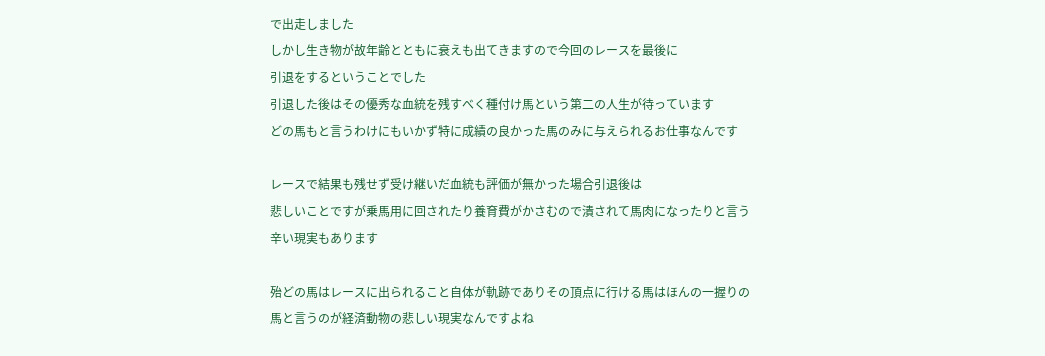で出走しました
しかし生き物が故年齢とともに衰えも出てきますので今回のレースを最後に
引退をするということでした
引退した後はその優秀な血統を残すべく種付け馬という第二の人生が待っています
どの馬もと言うわけにもいかず特に成績の良かった馬のみに与えられるお仕事なんです

レースで結果も残せず受け継いだ血統も評価が無かった場合引退後は
悲しいことですが乗馬用に回されたり養育費がかさむので潰されて馬肉になったりと言う
辛い現実もあります

殆どの馬はレースに出られること自体が軌跡でありその頂点に行ける馬はほんの一握りの
馬と言うのが経済動物の悲しい現実なんですよね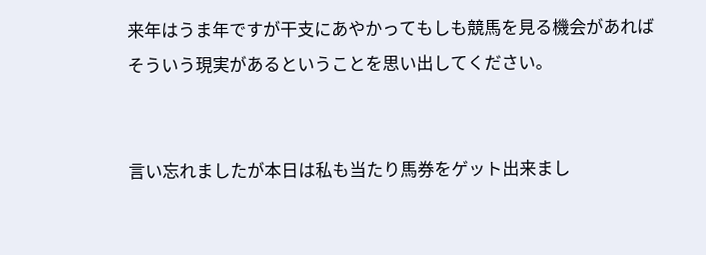来年はうま年ですが干支にあやかってもしも競馬を見る機会があれば
そういう現実があるということを思い出してください。


言い忘れましたが本日は私も当たり馬券をゲット出来まし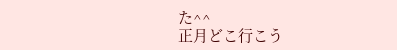た^^
正月どこ行こう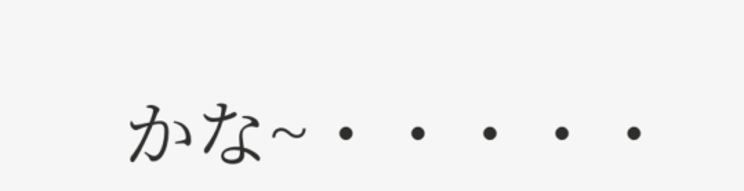かな~・・・・・